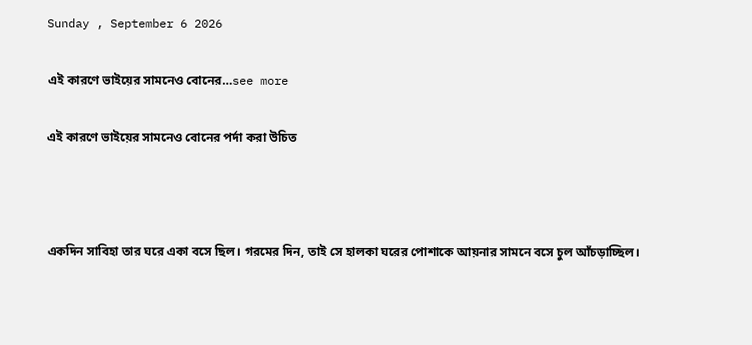Sunday , September 6 2026

এই কারণে ভাইয়ের সামনেও বোনের…see more

এই কারণে ভাইয়ের সামনেও বোনের পর্দা করা উচিত



একদিন সাবিহা তার ঘরে একা বসে ছিল। গরমের দিন, তাই সে হালকা ঘরের পোশাকে আয়নার সামনে বসে চুল আঁচড়াচ্ছিল।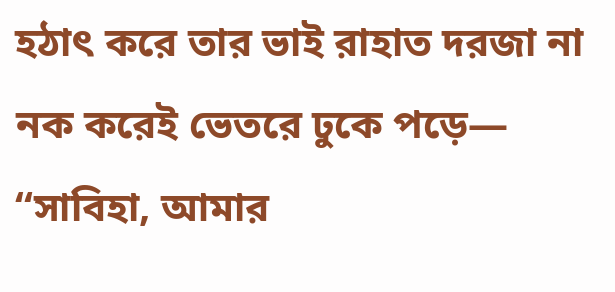হঠাৎ করে তার ভাই রাহাত দরজা না নক করেই ভেতরে ঢুকে পড়ে— “সাবিহা, আমার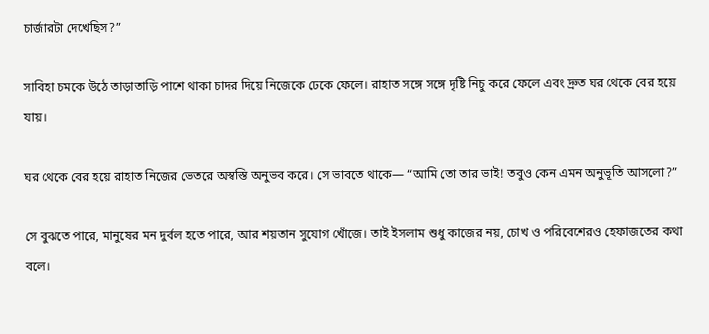চার্জারটা দেখেছিস?”

সাবিহা চমকে উঠে তাড়াতাড়ি পাশে থাকা চাদর দিয়ে নিজেকে ঢেকে ফেলে। রাহাত সঙ্গে সঙ্গে দৃষ্টি নিচু করে ফেলে এবং দ্রুত ঘর থেকে বের হয়ে যায়।

ঘর থেকে বের হয়ে রাহাত নিজের ভেতরে অস্বস্তি অনুভব করে। সে ভাবতে থাকে— “আমি তো তার ভাই! তবুও কেন এমন অনুভূতি আসলো?”

সে বুঝতে পারে, মানুষের মন দুর্বল হতে পারে, আর শয়তান সুযোগ খোঁজে। তাই ইসলাম শুধু কাজের নয়, চোখ ও পরিবেশেরও হেফাজতের কথা বলে।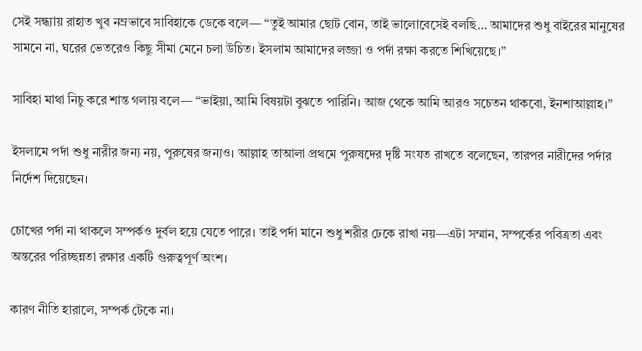সেই সন্ধ্যায় রাহাত খুব নম্রভাবে সাবিহাকে ডেকে বলে— “তুই আমার ছোট বোন, তাই ভালোবেসেই বলছি… আমাদের শুধু বাইরের মানুষের সামনে না, ঘরের ভেতরেও কিছু সীমা মেনে চলা উচিত। ইসলাম আমাদের লজ্জা ও পর্দা রক্ষা করতে শিখিয়েছে।”

সাবিহা মাথা নিচু করে শান্ত গলায় বলে— “ভাইয়া, আমি বিষয়টা বুঝতে পারিনি। আজ থেকে আমি আরও সচেতন থাকবো, ইনশাআল্লাহ।”

ইসলামে পর্দা শুধু নারীর জন্য নয়, পুরুষের জন্যও। আল্লাহ তাআলা প্রথমে পুরুষদের দৃষ্টি সংযত রাখতে বলেছেন, তারপর নারীদের পর্দার নির্দেশ দিয়েছেন।

চোখের পর্দা না থাকলে সম্পর্কও দুর্বল হয়ে যেতে পারে। তাই পর্দা মানে শুধু শরীর ঢেকে রাখা নয়—এটা সম্মান, সম্পর্কের পবিত্রতা এবং অন্তরের পরিচ্ছন্নতা রক্ষার একটি গুরুত্বপূর্ণ অংশ।

কারণ নীতি হারালে, সম্পর্ক টেকে না।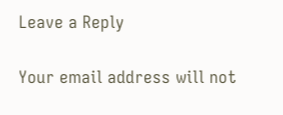Leave a Reply

Your email address will not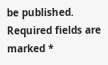be published. Required fields are marked *